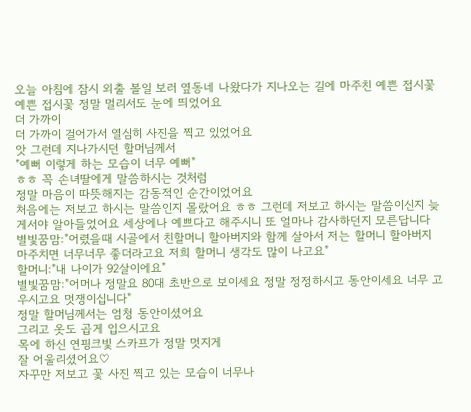오늘 아침에 잠시 외출 볼일 보러 옆동네 나왔다가 지나오는 길에 마주친 예쁜 접시꽃
예쁜 접시꽃 정말 멀리서도 눈에 띄었어요
더 가까이
더 가까이 걸어가서 열심히 사진을 찍고 있었어요
앗 그런데 지나가시던 할머님께서
"예뻐 이렇게 하는 모습이 너무 예뻐"
ㅎㅎ 꼭 손녀딸에게 말씀하시는 것처럼
정말 마음이 따뜻해지는 감동적인 순간이었어요
처음에는 저보고 하시는 말씀인지 몰랐어요 ㅎㅎ 그런데 저보고 하시는 말씀이신지 늦게서야 알아들었어요 세상에나 예쁘다고 해주시니 또 얼마나 감사하던지 모른답니다
별빛꿈맘:"어렸을때 시골에서 친할머니 할아버지와 함께 살아서 저는 할머니 할아버지 마주치면 너무너무 좋더라고요 저희 할머니 생각도 많이 나고요"
할머니:"내 나이가 92살이에요"
별빛꿈맘:"어머나 정말요 80대 초반으로 보이세요 정말 정정하시고 동안이세요 너무 고우시고요 멋쟁이십니다"
정말 할머님께서는 엄청 동안이셨어요
그리고 옷도 곱게 입으시고요
목에 하신 연핑크빛 스카프가 정말 멋지게
잘 어울리셨어요♡
자꾸만 저보고 꽃 사진 찍고 있는 모습이 너무나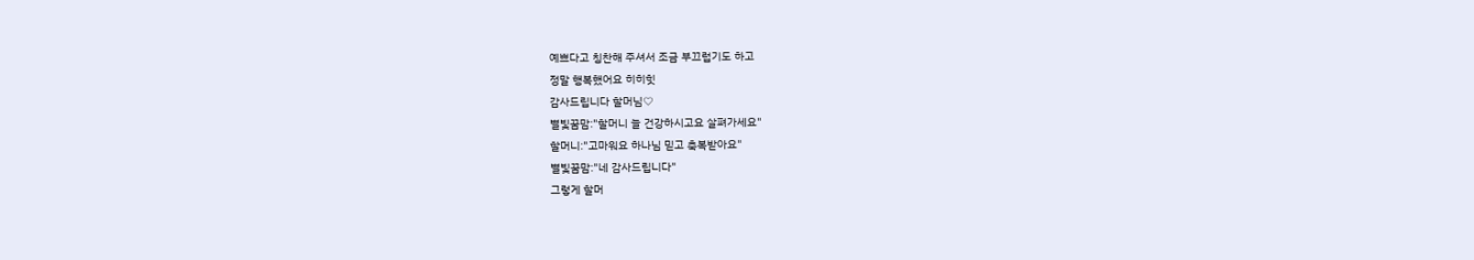예쁘다고 칭찬해 주셔서 조금 부끄럽기도 하고
정말 행복했어요 히히힛
감사드립니다 할머님♡
별빛꿈맘:"할머니 늘 건강하시고요 살펴가세요"
할머니:"고마워요 하나님 믿고 축복받아요"
별빛꿈맘:"네 감사드립니다"
그렇게 할머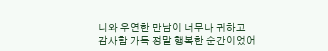니와 우연한 만남이 너무나 귀하고
감사함 가득 정말 행복한 순간이었어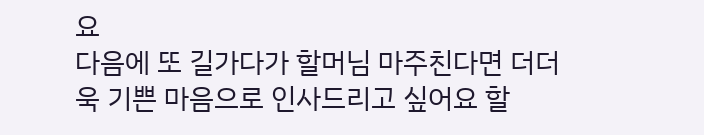요
다음에 또 길가다가 할머님 마주친다면 더더욱 기쁜 마음으로 인사드리고 싶어요 할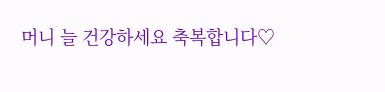머니 늘 건강하세요 축복합니다♡